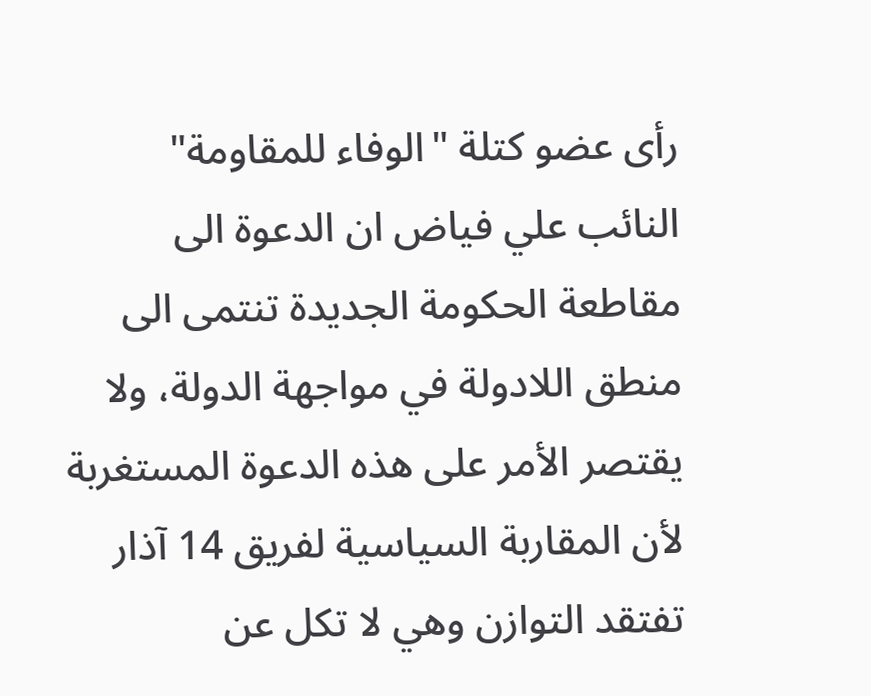رأى عضو كتلة "الوفاء للمقاومة" النائب علي فياض ان الدعوة الى مقاطعة الحكومة الجديدة تنتمى الى منطق اللادولة في مواجهة الدولة، ولا يقتصر الأمر على هذه الدعوة المستغربة لأن المقاربة السياسية لفريق 14 آذار تفتقد التوازن وهي لا تكل عن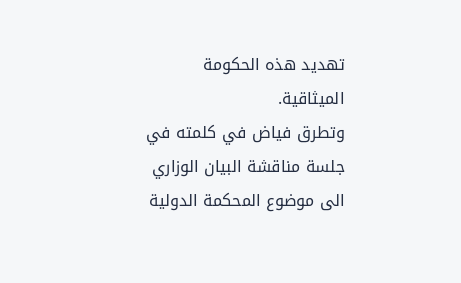تهديد هذه الحكومة الميثاقية.
وتطرق فياض في كلمته في جلسة مناقشة البيان الوزاري الى موضوع المحكمة الدولية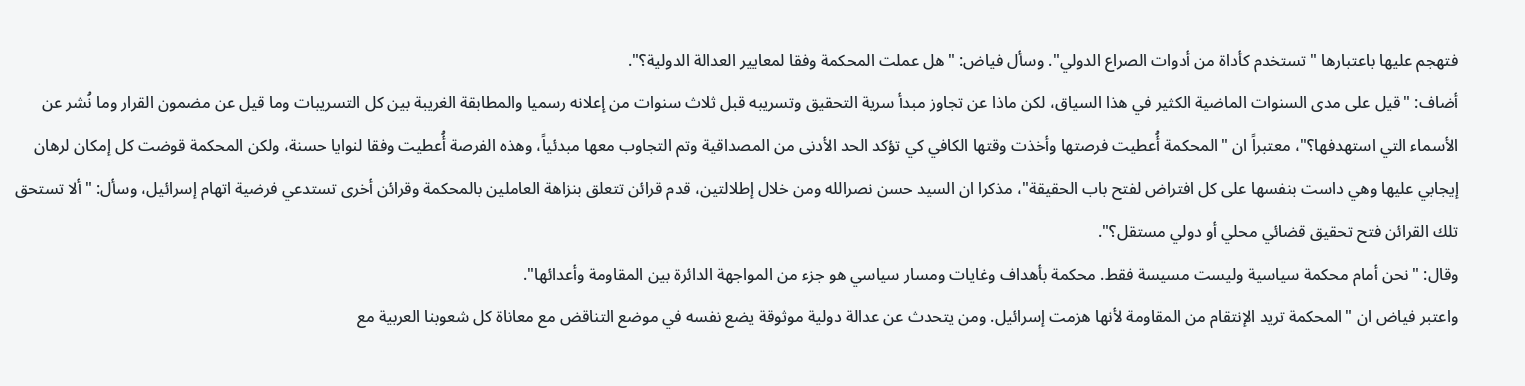فتهجم عليها باعتبارها "تستخدم كأداة من أدوات الصراع الدولي". وسأل فياض: "هل عملت المحكمة وفقا لمعايير العدالة الدولية؟".
أضاف: "قيل على مدى السنوات الماضية الكثير في هذا السياق، لكن ماذا عن تجاوز مبدأ سرية التحقيق وتسريبه قبل ثلاث سنوات من إعلانه رسميا والمطابقة الغريبة بين كل التسريبات وما قيل عن مضمون القرار وما نُشر عن الأسماء التي استهدفها؟"، معتبراً ان "المحكمة أُعطيت فرصتها وأخذت وقتها الكافي كي تؤكد الحد الأدنى من المصداقية وتم التجاوب معها مبدئياً، وهذه الفرصة أُعطيت وفقا لنوايا حسنة، ولكن المحكمة قوضت كل إمكان لرهان إيجابي عليها وهي داست بنفسها على كل افتراض لفتح باب الحقيقة"، مذكرا ان السيد حسن نصرالله ومن خلال إطلالتين، قدم قرائن تتعلق بنزاهة العاملين بالمحكمة وقرائن أخرى تستدعي فرضية اتهام إسرائيل، وسأل: "ألا تستحق تلك القرائن فتح تحقيق قضائي محلي أو دولي مستقل؟".
وقال: "نحن أمام محكمة سياسية وليست مسيسة فقط. محكمة بأهداف وغايات ومسار سياسي هو جزء من المواجهة الدائرة بين المقاومة وأعدائها".
واعتبر فياض ان "المحكمة تريد الإنتقام من المقاومة لأنها هزمت إسرائيل. ومن يتحدث عن عدالة دولية موثوقة يضع نفسه في موضع التناقض مع معاناة كل شعوبنا العربية مع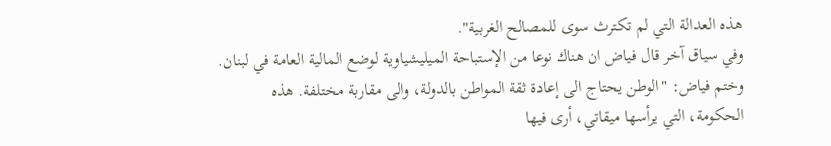هذه العدالة التي لم تكترث سوى للمصالح الغربية".
وفي سياق آخر قال فياض ان هناك نوعا من الإستباحة الميليشياوية لوضع المالية العامة في لبنان.
وختم فياض: "الوطن يحتاج الى إعادة ثقة المواطن بالدولة، والى مقاربة مختلفة. هذه الحكومة، التي يرأسها ميقاتي، أرى فيها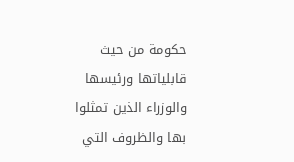حكومة من حيث قابلياتها ورئيسها والوزراء الذين تمثلوا بها والظروف التي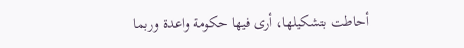أحاطت بتشكيلها، أرى فيها حكومة واعدة وربما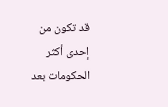قد تكون من إحدى أكثر الحكومات بعد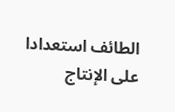الطائف استعدادا على الإنتاج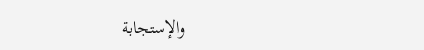والإستجابة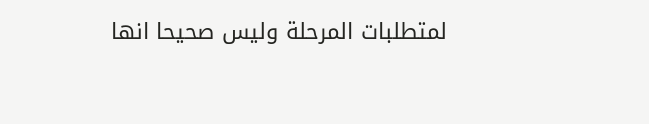لمتطلبات المرحلة وليس صحيحا انها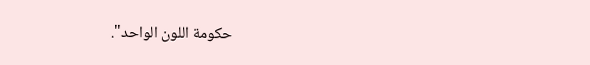حكومة اللون الواحد".